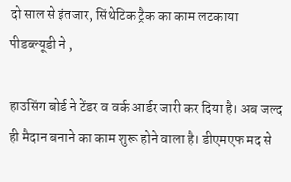दो साल से इंतजार, सिंथेटिक ट्रैक का काम लटकाया पीडब्ल्यूडी ने ,

हाउसिंग बोर्ड ने टेंडर व वर्क आर्डर जारी कर दिया है। अब जल्द ही मैदान बनाने का काम शुरू होने वाला है। डीएमएफ मद से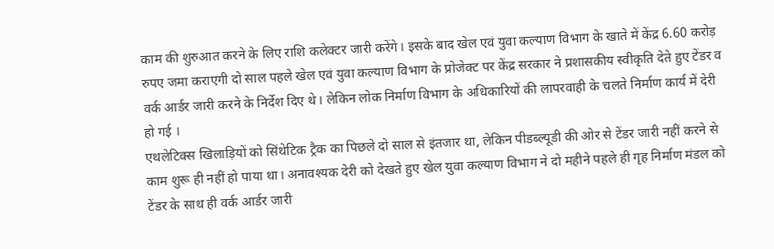काम की शुरुआत करने के लिए राशि कलेक्टर जारी करेंगे। इसके बाद खेल एवं युवा कल्याण विभाग के खाते में केंद्र 6.60 करोड़ रुपए जमा कराएगी दो साल पहले खेल एवं युवा कल्याण विभाग के प्रोजेक्ट पर केंद्र सरकार ने प्रशासकीय स्वीकृति देते हुए टेंडर व वर्क आर्डर जारी करने के निर्देश दिए थे। लेकिन लोक निर्माण विभाग के अधिकारियों की लापरवाही के चलते निर्माण कार्य में देरी हो गई ।
एथलेटिक्स खिलाड़ियों को सिंथेटिक ट्रैक का पिछले दो साल से इंतजार था, लेकिन पीडब्ल्यूडी की ओर से टेंडर जारी नहीं करने से काम शुरू ही नहीं हो पाया था। अनावश्यक देरी को देखते हुए खेल युवा कल्याण विभाग ने दो महीने पहले ही गृह निर्माण मंडल को टेंडर के साथ ही वर्क आर्डर जारी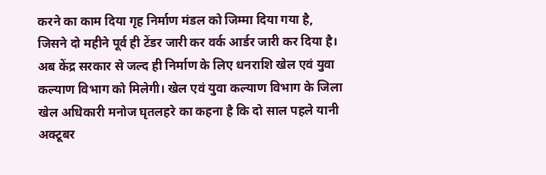करने का काम दिया गृह निर्माण मंडल को जिम्मा दिया गया है, जिसने दो महीने पूर्व ही टेंडर जारी कर वर्क आर्डर जारी कर दिया है। अब केंद्र सरकार से जल्द ही निर्माण के लिए धनराशि खेल एवं युवा कल्याण विभाग को मिलेगी। खेल एवं युवा कल्याण विभाग के जिला खेल अधिकारी मनोज घृतलहरे का कहना है कि दो साल पहले यानी अक्टूबर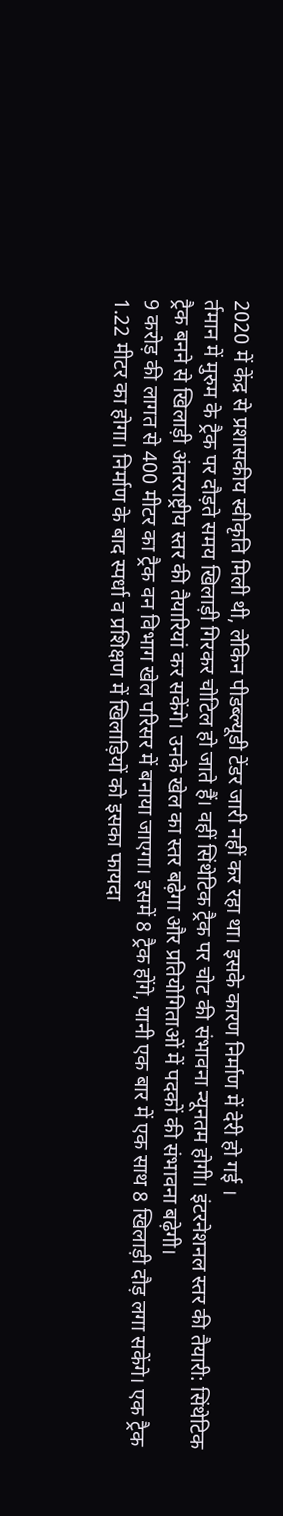2020 में केंद्र से प्रशासकीय स्वीकृति मिली थी, लेकिन पीडब्ल्यूडी टेंडर जारी नहीं कर रहा था। इसके कारण निर्माण में देरी हो गई ।
र्तमान में मुरुम के ट्रैक पर दौड़ते समय खिलाड़ी गिरकर चोटिल हो जाते हैं। वहीं सिंथेटिक ट्रैक पर चोट की संभावना न्यूनतम होगी। इंटरनेशनल स्तर की तैयारी: सिंथेटिक ट्रैक बनने से खिलाड़ी अंतरराष्ट्रीय स्तर की तैयारियां कर सकेंगे। उनके खेल का स्तर बढ़ेगा और प्रतियोगिताओं में पदकों की संभावना बढ़ेगी।
9 करोड़ की लागत से 400 मीटर का ट्रैक वन विभाग खेल परिसर में बनाया जाएगा। इसमें 8 ट्रैक होंगे, यानी एक बार में एक साथ 8 खिलाड़ी दौड़ लगा सकेंगे। एक ट्रैक 1.22 मीटर का होगा। निर्माण के बाद स्पर्धा व प्रशिक्षण में खिलाड़ियों को इसका फायदा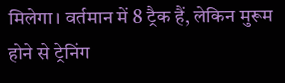मिलेगा। वर्तमान में 8 ट्रैक हैं, लेकिन मुरूम होने से ट्रेनिंग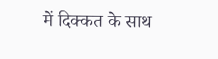में दिक्कत के साथ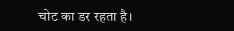चोट का डर रहता है।